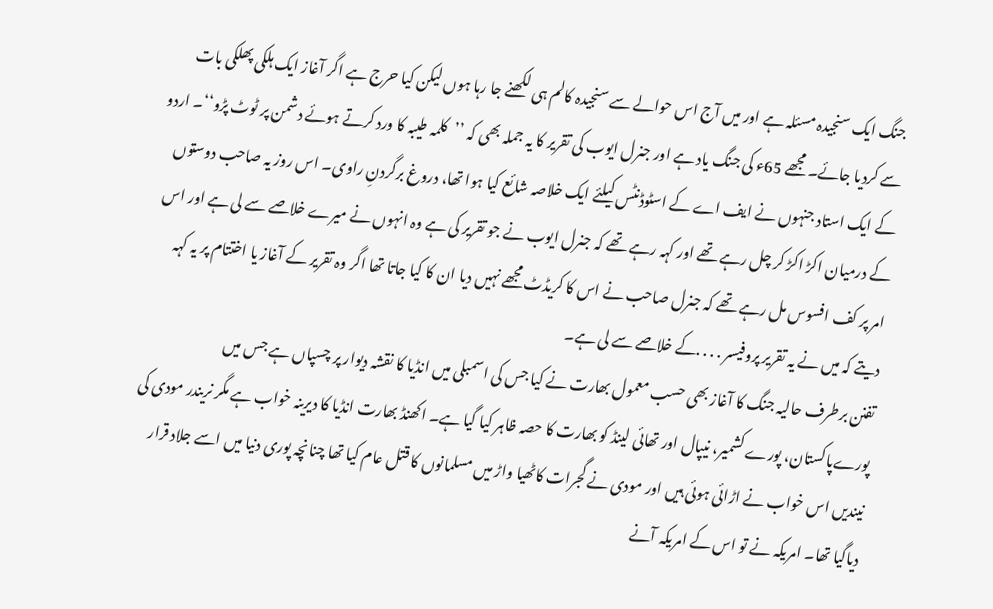جنگ ایک سنجیدہ مسئلہ ہے اور میں آج اس حوالے سے سنجیدہ کالم ہی لکھنے جا رہا ہوں لیکن کیا حرج ہے اگر آغاز ایک ہلکی پھلکی بات سے کردیا جائے۔ مجھے 65ء کی جنگ یاد ہے اور جنرل ایوب کی تقریر کا یہ جملہ بھی کہ ’’کلمہ طیبہ کا ورد کرتے ہوئے دشمن پر ٹوٹ پڑو‘‘۔ اردو کے ایک استاد جنہوں نے ایف اے کے اسٹوڈنٹس کیلئے ایک خلاصہ شائع کیا ہوا تھا، دروغ برگردنِ راوی۔ اس روز یہ صاحب دوستوں کے درمیان اکڑ اکڑ کر چل رہے تھے اور کہہ رہے تھے کہ جنرل ایوب نے جو تقریر کی ہے وہ انہوں نے میرے خلاصے سے لی ہے اور اس امر پر کف افسوس مل رہے تھے کہ جنرل صاحب نے اس کا کریڈٹ مجھے نہیں دیا ان کا کیا جاتا تھا اگر وہ تقریر کے آغاز یا اختتام پر یہ کہہ دیتے کہ میں نے یہ تقریر پروفیسر . . . .کے خلاصے سے لی ہے۔
تفنن برطرف حالیہ جنگ کا آغاز بھی حسب معمول بھارت نے کیا جس کی اسمبلی میں انڈیا کا نقشہ دیوار پر چسپاں ہے جس میں پورےپاکستان، پورے کشمیر، نیپال اور تھائی لینڈ کو بھارت کا حصہ ظاہر کیا گیا ہے۔ اکھنڈ بھارت انڈیا کا دیرینہ خواب ہے مگر نریندر مودی کی نیندیں اس خواب نے اڑائی ہوئی ہیں اور مودی نے گجرات کاٹھیا واڑ میں مسلمانوں کا قتل عام کیا تھا چنانچہ پوری دنیا میں اسے جلاد قرار دیاگیا تھا۔ امریکہ نے تو اس کے امریکہ آنے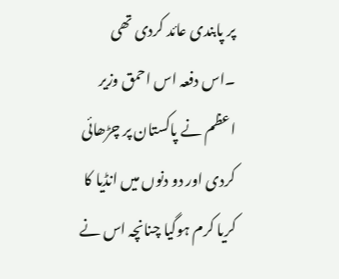پر پابندی عائد کردی تھی ۔اس دفعہ اس احمق وزیر اعظم نے پاکستان پر چڑھائی کردی اور دو دنوں میں انڈیا کا کریا کرم ہوگیا چنانچہ اس نے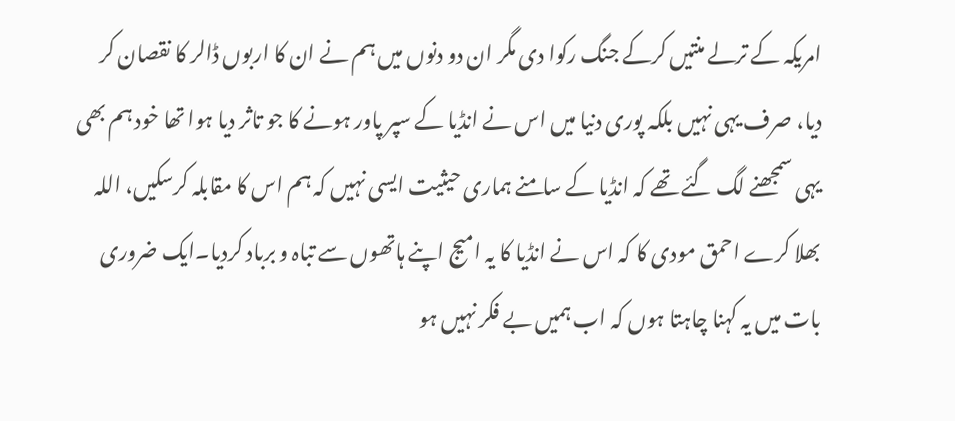امریکہ کے ترلے منتیں کرکے جنگ رکوا دی مگر ان دو دنوں میں ہم نے ان کا اربوں ڈالر کا نقصان کر دیا، صرف یہی نہیں بلکہ پوری دنیا میں اس نے انڈیا کے سپر پاور ہونے کا جو تاثر دیا ہوا تھا خود ہم بھی یہی سمجھنے لگ گئے تھے کہ انڈیا کے سامنے ہماری حیثیت ایسی نہیں کہ ہم اس کا مقابلہ کرسکیں، اللہ بھلا کرے احمق مودی کا کہ اس نے انڈیا کا یہ امیج اپنے ہاتھوں سے تباہ و برباد کردیا۔ایک ضروری بات میں یہ کہنا چاہتا ہوں کہ اب ہمیں بے فکر نہیں ہو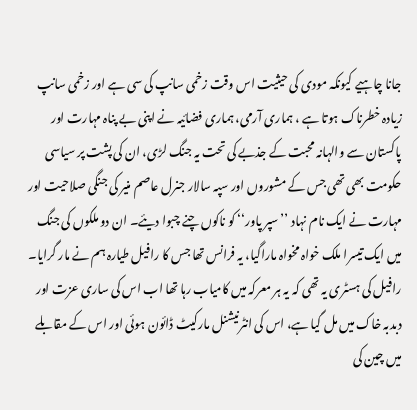جانا چاہیے کیونکہ مودی کی حیثیت اس وقت زخمی سانپ کی سی ہے اور زخمی سانپ زیادہ خطرناک ہوتا ہے ، ہماری آرمی، ہماری فضائیہ نے اپنی بے پناہ مہارت اور پاکستان سے والہانہ محبت کے جذبے کی تحت یہ جنگ لڑی، ان کی پشت پر سیاسی حکومت بھی تھی جس کے مشوروں اور سپہ سالار جنرل عاصم منیر کی جنگی صلاحیت اور مہارت نے ایک نام نہاد ’’سپر پاور‘‘ کو ناکوں چنے چبوا دیئے۔ ان دو ملکوں کی جنگ میں ایک تیسرا ملک خواہ مخواہ ماراگیا، یہ فرانس تھا جس کا رافیل طیارہ ہم نے مار گرایا۔ رافیل کی ہسٹری یہ تھی کہ یہ ہر معرکہ میں کامیاب رہا تھا اب اس کی ساری عزت اور دبدبہ خاک میں مل گیا ہے، اس کی انٹرنیشنل مارکیٹ ڈائون ہوئی اور اس کے مقابلے میں چین کی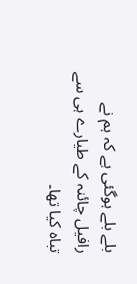بلے بلے ہوگئی ہے کہ ہم نے رافیل چائنہ کے طیارے ہی سے تباہ کیا تھا۔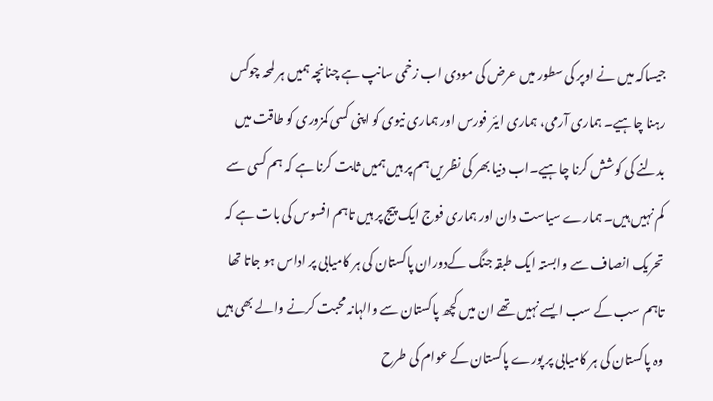جیساکہ میں نے اوپر کی سطور میں عرض کی مودی اب زخمی سانپ ہے چنانچہ ہمیں ہر لمحہ چوکس رہنا چاہیے۔ ہماری آرمی، ہماری ایئر فورس اور ہماری نیوی کو اپنی کسی کمزوری کو طاقت میں بدلنے کی کوشش کرنا چاہیے۔اب دنیا بھر کی نظریں ہم پر ہیں ہمیں ثابت کرنا ہے کہ ہم کسی سے کم نہیں ہیں۔ ہمارے سیاست دان اور ہماری فوج ایک پیج پر ہیں تاہم افسوس کی بات ہے کہ تحریک انصاف سے وابستہ ایک طبقہ جنگ کےدوران پاکستان کی ہر کامیابی پر اداس ہو جاتا تھا تاہم سب کے سب ایسے نہیں تھے ان میں کچھ پاکستان سے والہانہ محبت کرنے والے بھی ہیں وہ پاکستان کی ہر کامیابی پر پورے پاکستان کے عوام کی طرح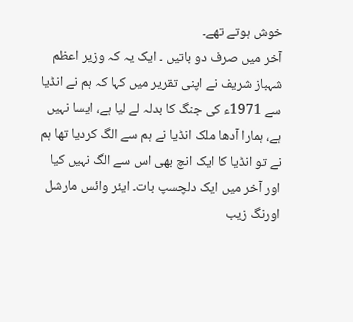خوش ہوتے تھے۔
آخر میں صرف دو باتیں ۔ ایک یہ کہ وزیر اعظم شہباز شریف نے اپنی تقریر میں کہا کہ ہم نے انڈیا سے 1971ء کی جنگ کا بدلہ لے لیا ہے، ایسا نہیں ہے، ہمارا آدھا ملک انڈیا نے ہم سے الگ کردیا تھا ہم نے تو انڈیا کا ایک انچ بھی اس سے الگ نہیں کیا اور آخر میں ایک دلچسپ بات۔ ایئر وائس مارشل اورنگ زیب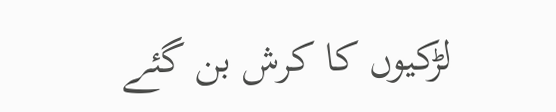لڑکیوں کا کرش بن گئے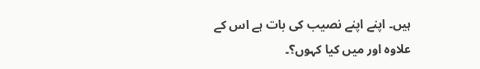ہیں۔ اپنے اپنے نصیب کی بات ہے اس کے علاوہ اور میں کیا کہوں؟۔